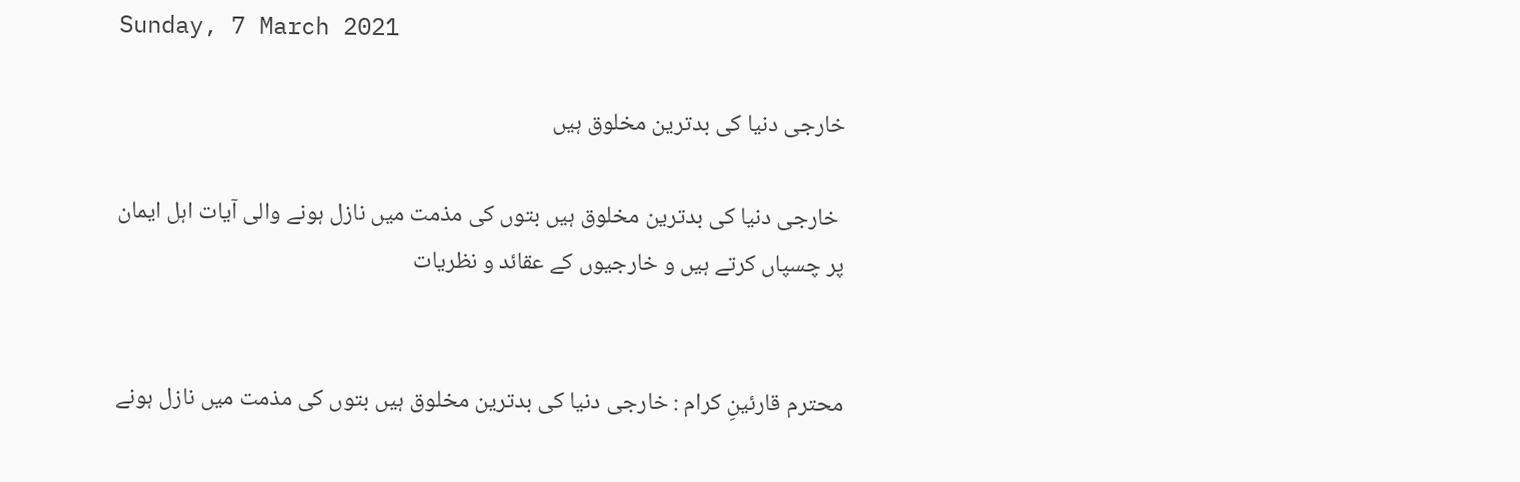Sunday, 7 March 2021

خارجی دنیا کی بدترین مخلوق ہیں

 خارجی دنیا کی بدترین مخلوق ہیں بتوں کی مذمت میں نازل ہونے والی آیات اہل ایمان پر چسپاں کرتے ہیں و خارجیوں کے عقائد و نظریات


محترم قارئینِ کرام : خارجی دنیا کی بدترین مخلوق ہیں بتوں کی مذمت میں نازل ہونے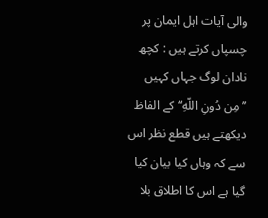والی آیات اہل ایمان پر چسپاں کرتے ہیں : کچھ نادان لوگ جہاں کہیں ’’مِن دُونِ اللّهِ‘‘ کے الفاظ دیکھتے ہیں قطع نظر اس سے کہ وہاں کیا بیان کیا گیا ہے اس کا اطلاق بلا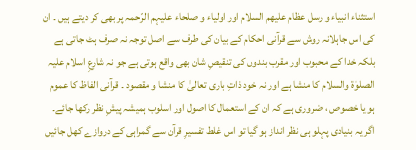استثناء انبیاء و رسل عظام علیھم السلام اور اولیاء و صلحاء علیہم الرّحمہ پر بھی کر دیتے ہیں ۔ ان کی اس جاہلانہ روش سے قرآنی احکام کے بیان کی طرف سے اصل توجہ نہ صرف ہٹ جاتی ہے بلکہ خدا کے محبوب اور مقرب بندوں کی تنقیصِ شان بھی واقع ہوتی ہے جو نہ شارعِ اسلام علیہ الصلوٰۃ والسلام کا منشا ہے اور نہ خود ذاتِ باری تعالیٰ کا منشا و مقصود ۔ قرآنی الفاظ کا عموم ہو یا خصوص ، ضروری ہے کہ ان کے استعمال کا اصول اور اسلوب ہمیشہ پیشِ نظر رکھا جائے۔ اگر یہ بنیادی پہلو ہی نظر انداز ہو گیا تو اس غلط تفسیرِ قرآن سے گمراہی کے دروازے کھل جائیں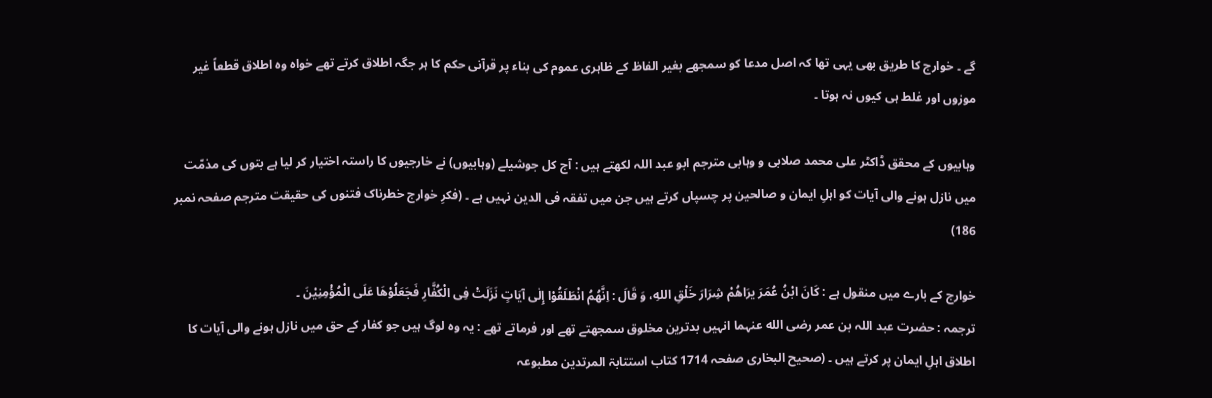گے ۔ خوارج کا طریق بھی یہی تھا کہ اصل مدعا کو سمجھے بغیر الفاظ کے ظاہری عموم کی بناء پر قرآنی حکم کا ہر جگہ اطلاق کرتے تھے خواہ وہ اطلاق قطعاً غیر موزوں اور غلط ہی کیوں نہ ہوتا ۔

وہابیوں کے محقق ڈاکٹر علی محمد صلابی و وہابی مترجم ابو عبد اللہ لکھتے ہیں : آج کل جوشیلے (وہابیوں) نے خارجیوں کا راستہ اختیار کر لیا ہے بتوں کی مذمّت میں نازل ہونے والی آیات کو اہلِ ایمان و صالحین پر چسپاں کرتے ہیں جن میں تفقہ فی الدین نہیں ہے ۔ (فکرِ خوارج خطرناک فتنوں کی حقیقت مترجم صفحہ نمبر 186)

خوارج کے بارے میں منقول ہے : کَانَ ابْنُ عُمَرَ يرَاهُمْ شِرَارَ خَلْقِ اللهِ، وَ قَالَ : اِنَّهُمُ انْطَلَقُوْا إِلٰی آيَاتٍ نَزَلَتْ فِی الْکُفَّارِ فَجَعَلُوْهَا عَلَی الْمُؤْمِنِيْنَ ۔
ترجمہ : حضرت عبد اللہ بن عمر رضی الله عنہما انہیں بدترین مخلوق سمجھتے تھے اور فرماتے تھے : یہ وہ لوگ ہیں جو کفار کے حق میں نازل ہونے والی آیات کا اطلاق اہلِ ایمان پر کرتے ہیں ۔ (صحیح البخاری صفحہ 1714 کتاب استتابۃ المرتدین مطبوعہ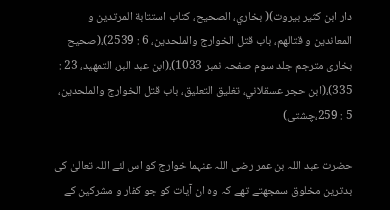دار ابن کثیر بیروت)( بخاري، الصحيح، کتاب استتابة المرتدين و المعاندين و قتالهم، باب قتل الخوارج والملحدين، 6 : 2539)،(صحیح بخاری مترجم جلد سوم صفحہ نمبر 1033)،(ابن عبد البر، التمهيد، 23 : 335)،(ابن حجر عسقلاني، تغليق التعليق، باب قتل الخوارج والملحدين، 5 : 259،چشتی)

حضرت عبد اللہ بن عمر رضی اللہ عنہما خوارج کو اس لئے اللہ تعالیٰ کی بدترین مخلوق سمجھتے تھے کہ وہ ان آیات کو جو کفار و مشرکین کے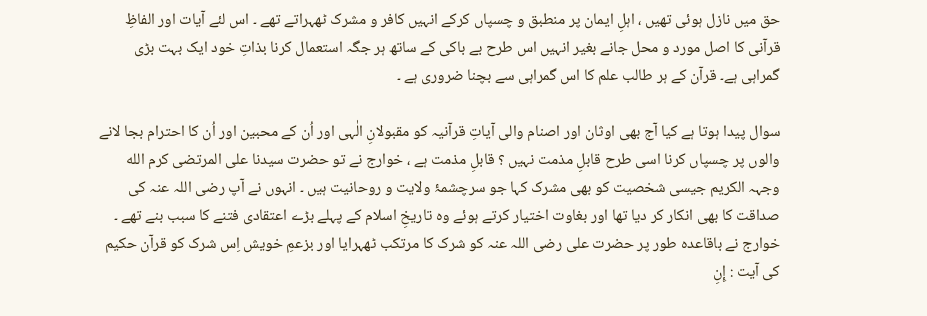حق میں نازل ہوئی تھیں ، اہلِ ایمان پر منطبق و چسپاں کرکے انہیں کافر و مشرک ٹھہراتے تھے ۔ اس لئے آیات اور الفاظِ قرآنی کا اصل مورد و محل جانے بغیر انہیں اس طرح بے باکی کے ساتھ ہر جگہ استعمال کرنا بذاتِ خود ایک بہت بڑی گمراہی ہے۔ قرآن کے ہر طالب علم کا اس گمراہی سے بچنا ضروری ہے ۔

سوال پیدا ہوتا ہے کیا آج بھی اوثان اور اصنام والی آیاتِ قرآنیہ کو مقبولانِ الٰہی اور اُن کے محبین اور اُن کا احترام بجا لانے والوں پر چسپاں کرنا اسی طرح قابلِ مذمت نہیں ؟ قابلِ مذمت ہے ، خوارج نے تو حضرت سیدنا علی المرتضی کرم الله وجہہ الکریم جیسی شخصیت کو بھی مشرک کہا جو سرچشمۂ ولایت و روحانیت ہیں ۔ انہوں نے آپ رضی اللہ عنہ کی صداقت کا بھی انکار کر دیا تھا اور بغاوت اختیار کرتے ہوئے وہ تاریخِ اسلام کے پہلے بڑے اعتقادی فتنے کا سبب بنے تھے ۔ خوارج نے باقاعدہ طور پر حضرت علی رضی اللہ عنہ کو شرک کا مرتکب ٹھہرایا اور بزعمِ خویش اِس شرک کو قرآن حکیم کی آیت : إِنِ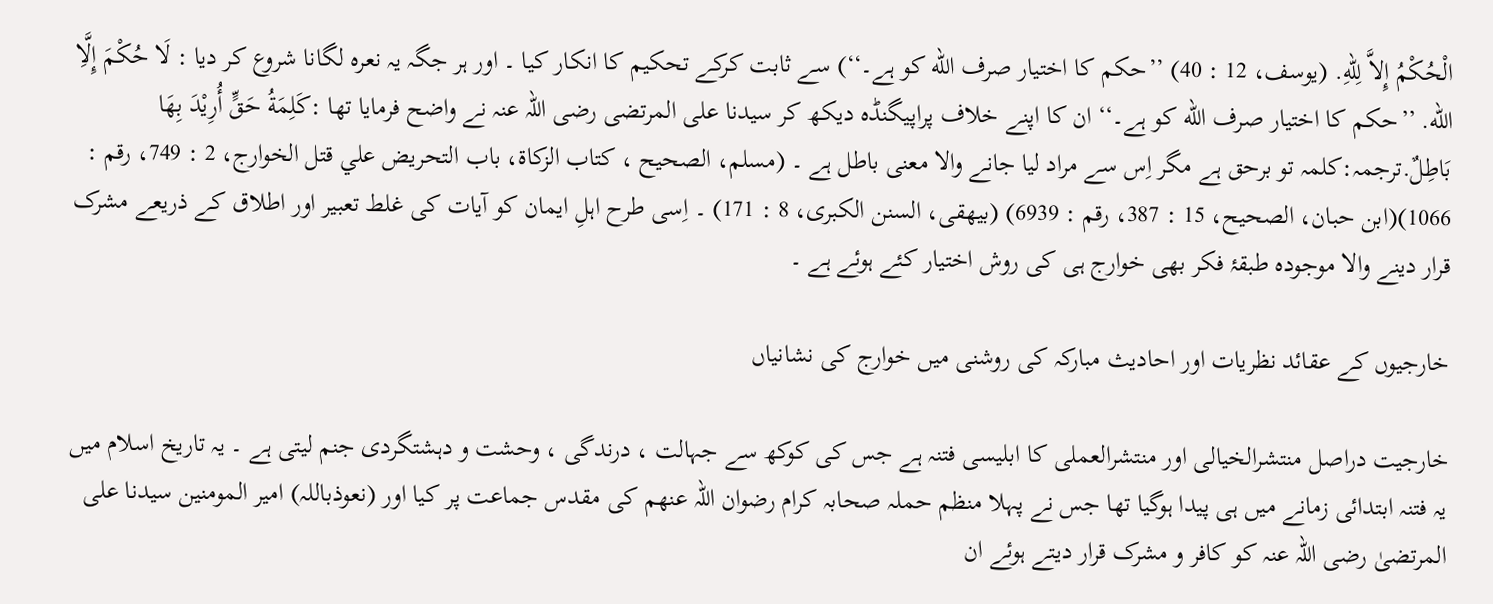الْحُكْمُ إِلاَّ لِلّهِ. (یوسف، 12 : 40) ’’حکم کا اختیار صرف الله کو ہے۔‘‘) سے ثابت کرکے تحکیم کا انکار کیا ۔ اور ہر جگہ یہ نعرہ لگانا شروع کر دیا : لَا حُکْمَ إِلَّاِ الله. ’’حکم کا اختیار صرف الله کو ہے۔‘‘ ان کا اپنے خلاف پراپیگنڈہ دیکھ کر سیدنا علی المرتضی رضی اللہ عنہ نے واضح فرمایا تھا :کَلِمَةُ حَقٍّ أُرِيْدَ بِهَا بَاطِلٌ.ترجمہ:کلمہ تو برحق ہے مگر اِس سے مراد لیا جانے والا معنی باطل ہے ۔ (مسلم، الصحيح ، کتاب الزکاة، باب التحريض علي قتل الخوارج، 2 : 749، رقم : 1066)(ابن حبان، الصحيح، 15 : 387، رقم : 6939) (بيهقی، السنن الکبری، 8 : 171) ۔ اِسی طرح اہلِ ایمان کو آیات کی غلط تعبیر اور اطلاق کے ذریعے مشرک قرار دینے والا موجودہ طبقۂ فکر بھی خوارج ہی کی روش اختیار کئے ہوئے ہے ۔

خارجیوں کے عقائد نظریات اور احادیث مبارکہ کی روشنی میں خوارج کی نشانیاں

خارجیت دراصل منتشرالخیالی اور منتشرالعملی کا ابلیسی فتنہ ہے جس کی کوکھ سے جہالت ، درندگی ، وحشت و دہشتگردی جنم لیتی ہے ۔ یہ تاریخ اسلام میں یہ فتنہ ابتدائی زمانے میں ہی پیدا ہوگیا تھا جس نے پہلا منظم حملہ صحابہ کرام رضوان اللہ عنھم کی مقدس جماعت پر کیا اور (نعوذباللہ) امیر المومنین سیدنا علی المرتضیٰ رضی اللہ عنہ کو کافر و مشرک قرار دیتے ہوئے ان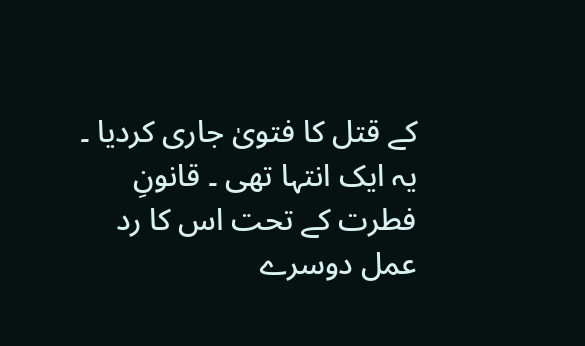کے قتل کا فتویٰ جاری کردیا ۔ یہ ایک انتہا تھی ۔ قانونِ فطرت کے تحت اس کا رد عمل دوسرے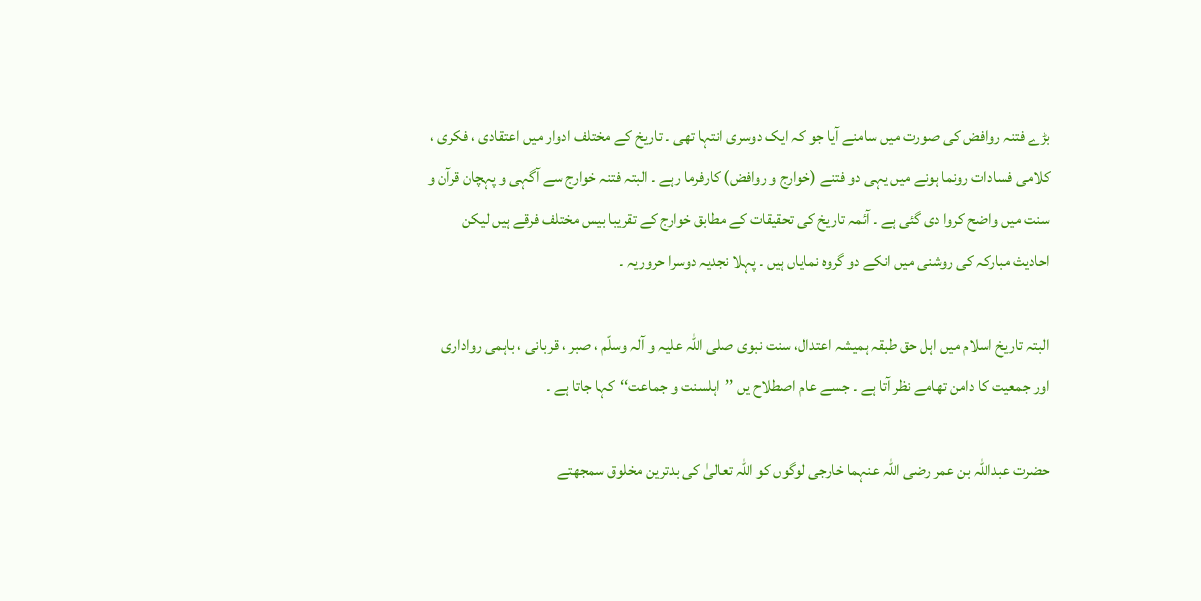بڑے فتنہ روافض کی صورت میں سامنے آیا جو کہ ایک دوسری انتہا تھی ۔ تاریخ کے مختلف ادوار میں اعتقادی ، فکری ، کلامی فسادات رونما ہونے میں یہی دو فتنے (خوارج و روافض) کارفرما رہے ۔ البتہ فتنہ خوارج سے آگہی و پہچان قرآن و سنت میں واضح کروا دی گئی ہے ۔ آئمہ تاریخ کی تحقیقات کے مطابق خوارج کے تقریبا بیس مختلف فرقے ہیں لیکن احادیث مبارکہ کی روشنی میں انکے دو گروہ نمایاں ہیں ۔ پہلا نجدیہ دوسرا حروریہ ۔

البتہ تاریخ اسلام میں اہل حق طبقہ ہمیشہ اعتدال، سنت نبوی صلی اللہ علیہ و آلہ وسلّم ، صبر ، قربانی ، باہمی رواداری اور جمعیت کا دامن تھامے نظر آتا ہے ۔ جسے عام اصطلاح یں ’’اہلسنت و جماعت‘‘کہا جاتا ہے ۔

حضرت عبداللہ بن عمر رضی اللہ عنہما خارجی لوگوں کو اللہ تعالیٰ کی بدترین مخلوق سمجھتے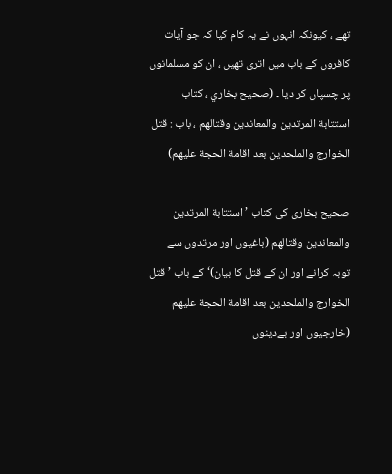تھے ، کیونکہ انہوں نے یہ کام کیا کہ جو آیات کافروں کے باب میں اتری تھیں ، ان کو مسلمانوں پر چسپاں کر دیا ۔ (صحيح بخاري ، كتاب استتابة المرتدين والمعاندين وقتالهم ، باب : قتل الخوارج والملحدين بعد اقامة الحجة عليهم)

صحیح بخاری کی کتاب ’استتابة المرتدين والمعاندين وقتالهم (باغیوں اور مرتدوں سے توبہ کرانے اور ان کے قتل کا بیان)‘ کے باب ’قتل الخوارج والملحدين بعد اقامة الحجة عليهم (خارجیوں اور بےدینوں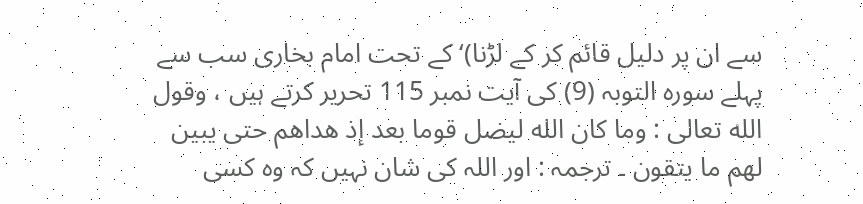سے ان پر دلیل قائم کر کے لڑنا)‘ کے تحت امام بخاری سب سے پہلے سورہ التوبہ (9) کی آیت نمبر 115 تحریر کرتے ہیں ، وقول الله تعالى : وما كان الله ليضل قوما بعد إذ هداهم حتى يبين لهم ما يتقون ۔ ترجمہ : اور اللہ کی شان نہیں کہ وہ کسی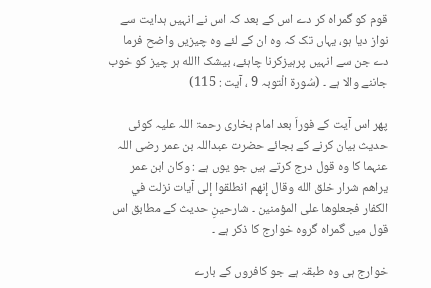قوم کو گمراہ کر دے اس کے بعد کہ اس نے انہیں ہدایت سے نواز دیا ہو، یہاں تک کہ وہ ان کے لئے وہ چیزیں واضح فرما دے جن سے انہیں پرہیزکرنا چاہئے، بیشک االله ہر چیز کو خوب جاننے والا ہے ۔ (سُورة الْتوبہ 9 ، آیت : 115)

پھر اس آیت کے فوراَ بعد امام بخاری رحمۃ اللہ علیہ کوئی حدیث بیان کرنے کے بجائے حضرت عبداللہ بن عمر رضی اللہ عنہما کا وہ قول درج کرتے ہیں جو یوں ہے : وكان ابن عمر يراهم شرار خلق الله وقال إنهم انطلقوا إلى آيات نزلت في الكفار فجعلوها على المؤمنين ۔ شارحینِ حدیث کے مطابق اس قول میں گمراہ گروہ خوارج کا ذکر ہے ۔

خوارج ہی وہ طبقہ ہے جو کافروں کے بارے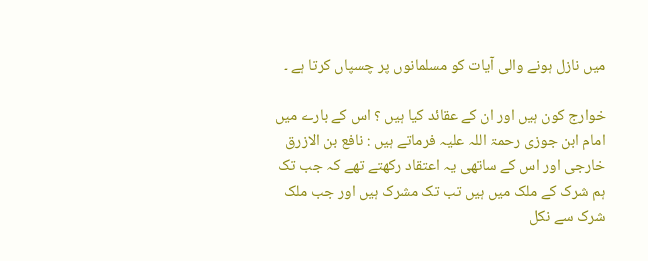میں نازل ہونے والی آیات کو مسلمانوں پر چسپاں کرتا ہے ۔

خوارج کون ہیں اور ان کے عقائد کیا ہیں ؟ اس کے بارے میں امام ابن جوزی رحمۃ اللہ علیہ فرماتے ہیں : نافع بن الازرق خارجی اور اس کے ساتھی یہ اعتقاد رکھتے تھے کہ جب تک ہم شرک کے ملک میں ہیں تب تک مشرک ہیں اور جب ملک شرک سے نکل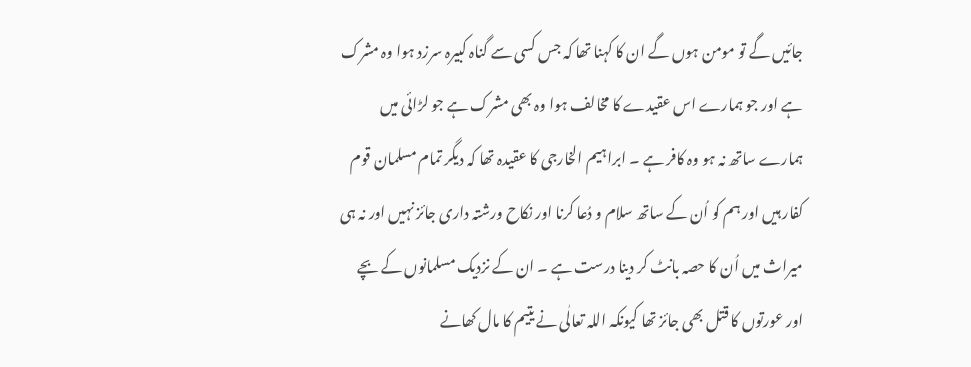جائیں گے تو مومن ہوں گے ان کا کہنا تھا کہ جس کسی سے گناہ کبیرہ سرزد ہوا وہ مشرک ہے اور جو ہمارے اس عقیدے کا مخالف ہوا وہ بھی مشرک ہے جو لڑائی میں ہمارے ساتھ نہ ہو وہ کافر ہے ۔ ابراہیم الخارجی کا عقیدہ تھا کہ دیگر تمام مسلمان قوم کفار ہیں اور ہم کو اُن کے ساتھ سلام و دُعا کرنا اور نکاح ورشتہ داری جائز نہیں اور نہ ہی میراث میں اُن کا حصہ بانٹ کر دینا درست ہے ۔ ان کے نزدیک مسلمانوں کے بچے اور عورتوں کا قتل بھی جائز تھا کیونکہ اللہ تعالٰی نے یتیم کا مال کھانے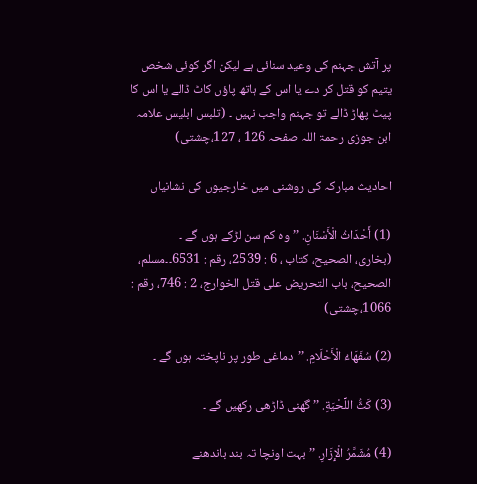پر آتش جہنم کی وعید سنائی ہے لیکن اگر کوئی شخص یتیم کو قتل کر دے یا اس کے ہاتھ پاؤں کاٹ ڈالے یا اس کا پیٹ پھاڑ ڈالے تو جہنم واجب نہیں ۔ (تلبس ابلیس علامہ ابن جوزی رحمۃ اللہ صفحہ 126 ، 127،چشتی)

احادیث مبارکہ کی روشنی میں خارجیوں کی نشانیاں

(1) أَحْدَاثُ الْأَسْنَانِ. ’’وہ کم سن لڑکے ہوں گے ۔
(بخاری، الصحيح، کتاب ، 6 : 2539، رقم : 6531۔۔مسلم، الصحيح، باب التحريض علی قتل الخوارج، 2 : 746، رقم : 1066،چشتی)

(2) سُفَهَاءُ الْأَحْلَامِ. ’’دماغی طور پر ناپختہ ہوں گے ۔

(3) کَثُّ اللِّحْيَةِ. ’’ گھنی ڈاڑھی رکھیں گے ۔

(4) مُشَمَّرُ الْإِزَارِ. ’’بہت اونچا تہ بند باندھنے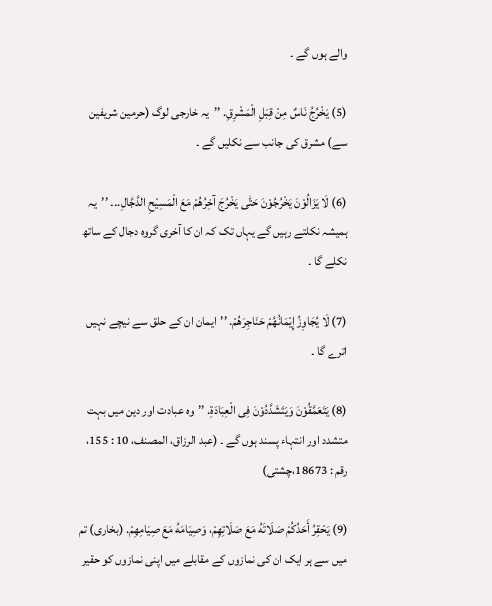والے ہوں گے ۔

(5) يَخْرُجُ نَاسٌ مِنْ قِبَلِ الْمَشْرِقِ. ’’یہ خارجی لوگ (حرمین شریفین سے) مشرق کی جانب سے نکلیں گے ۔

(6) لَا يَزَالُوْنَ يَخْرُجُوْنَ حَتّٰی يَخْرُجَ آخِرُهُمْ مَعَ الْمَسِيْحِ الدَّجَّالِ.۔۔ ’’یہ ہمیشہ نکلتے رہیں گے یہاں تک کہ ان کا آخری گروہ دجال کے ساتھ نکلے گا ۔

(7) لَا يُجَاوِزُ إِيْمَانُهُمْ حَنَاجِرَهُمْ. ’’ایمان ان کے حلق سے نیچے نہیں اترے گا ۔

(8) يَتَعَمَّقُوْنَ وَيَتَشَدَّدُوْنَ فِی الْعِبَادَةِ. ’’وہ عبادت اور دین میں بہت متشدد اور انتہاء پسند ہوں گے ۔ (عبد الرزاق، المصنف، 10 : 155، رقم : 18673،چشتی)

(9) يَحْقِرُ أَحَدُکُمْ صَلَاتَهُ مَعَ صَلَاتِهِمْ، وَصِيَامَهُ مَعَ صِيَامِهِمْ. (بخاری) تم میں سے ہر ایک ان کی نمازوں کے مقابلے میں اپنی نمازوں کو حقیر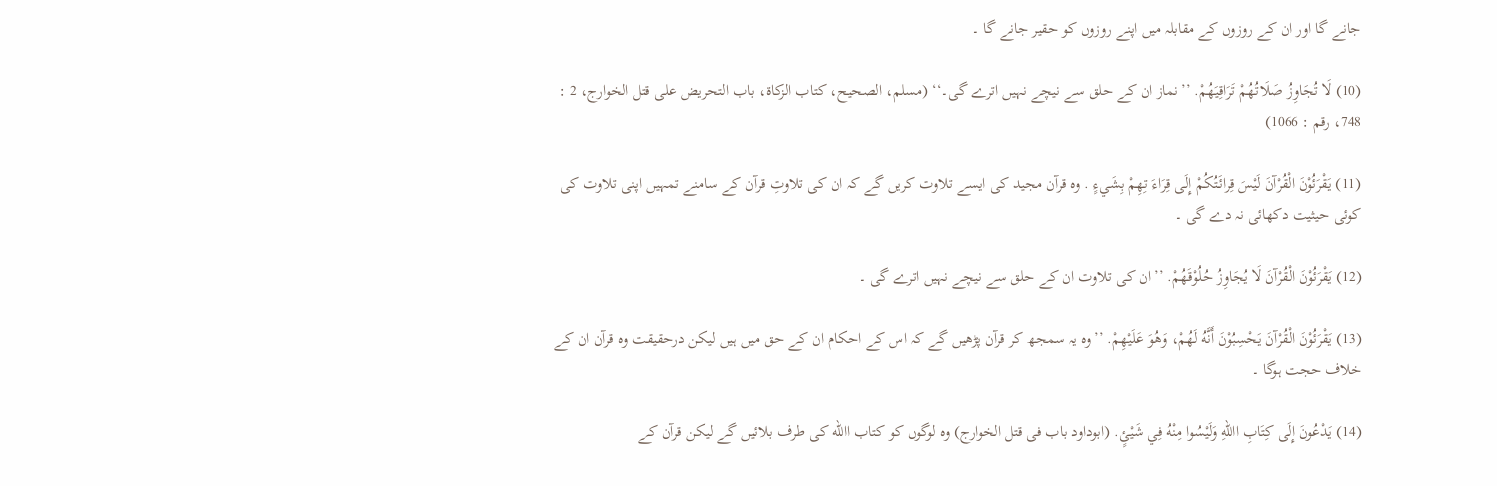جانے گا اور ان کے روزوں کے مقابلہ میں اپنے روزوں کو حقیر جانے گا ۔

(10) لَا تُجَاوِزُ صَلَاتُهُمْ تَرَاقِيَهُمْ. ’’نماز ان کے حلق سے نیچے نہیں اترے گی۔‘‘ (مسلم، الصحيح، کتاب الزکاة، باب التحريض علی قتل الخوارج، 2 : 748، رقم : 1066)

(11) يَقْرَئُوْنَ الْقُرْآنَ لَيْسَ قِرائَتُکُمْ إِلَی قِرَاءَ تِهِمْ بِشَيءٍ . وہ قرآن مجید کی ایسے تلاوت کریں گے کہ ان کی تلاوتِ قرآن کے سامنے تمہیں اپنی تلاوت کی کوئی حیثیت دکھائی نہ دے گی ۔

(12) يَقْرَئُوْنَ الْقُرْآنَ لَا يُجَاوِزُ حُلُوْقَهُمْ. ’’ان کی تلاوت ان کے حلق سے نیچے نہیں اترے گی ۔

(13) يَقْرَئُوْنَ الْقُرْآنَ يَحْسِبُوْنَ أَنَّهُ لَهُمْ، وَهُوَ عَلَيْهِمْ. ’’وہ یہ سمجھ کر قرآن پڑھیں گے کہ اس کے احکام ان کے حق میں ہیں لیکن درحقیقت وہ قرآن ان کے خلاف حجت ہوگا ۔

(14) يَدْعُونَ إِلَی کِتَابِ االلهِ وَلَيْسُوا مِنْهُ فِي شَيْئٍ. (ابوداود باب فی قتل الخوارج) وہ لوگوں کو کتاب االله کی طرف بلائیں گے لیکن قرآن کے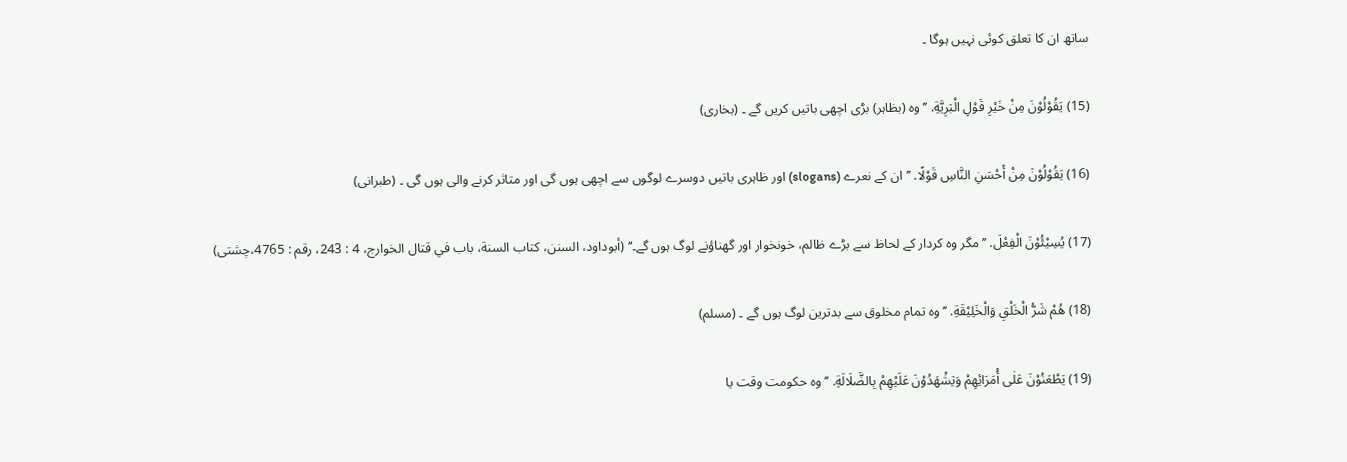ساتھ ان کا تعلق کوئی نہیں ہوگا ۔

(15) يَقُوْلُوْنَ مِنْ خَيْرِ قَوْلِ الْبَرِيَّةِ. ’’وہ (بظاہر) بڑی اچھی باتیں کریں گے ۔ (بخاری)

(16) يَقُوْلُوْنَ مِنْ أَحْسَنِ النَّاسِ قَوْلًا. ’’ان کے نعرے (slogans) اور ظاہری باتیں دوسرے لوگوں سے اچھی ہوں گی اور متاثر کرنے والی ہوں گی ۔ (طبرانی)

(17) يُسِيْئُوْنَ الْفِعْلَ. ’’مگر وہ کردار کے لحاظ سے بڑے ظالم، خونخوار اور گھناؤنے لوگ ہوں گے۔‘‘ (أبوداود، السنن، کتاب السنة، باب في قتال الخوارج، 4 : 243، رقم : 4765،چشتی)

(18) هُمْ شَرُّ الْخَلْقِ وَالْخَلِيْقَةِ. ’’وہ تمام مخلوق سے بدترین لوگ ہوں گے ۔ (مسلم)

(19) يَطْعَنُوْنَ عَلٰی أُمَرَائِهِمْ وَيَشْهَدُوْنَ عَلَيْهِمْ بِالضَّلَالَةِ. ’’وہ حکومت وقت یا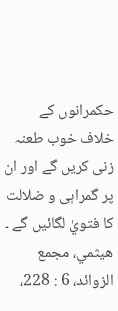حکمرانوں کے خلاف خوب طعنہ زنی کریں گے اور ان پر گمراہی و ضلالت کا فتويٰ لگائیں گے ۔
هيثمي، مجمع الزوائد، 6 : 228،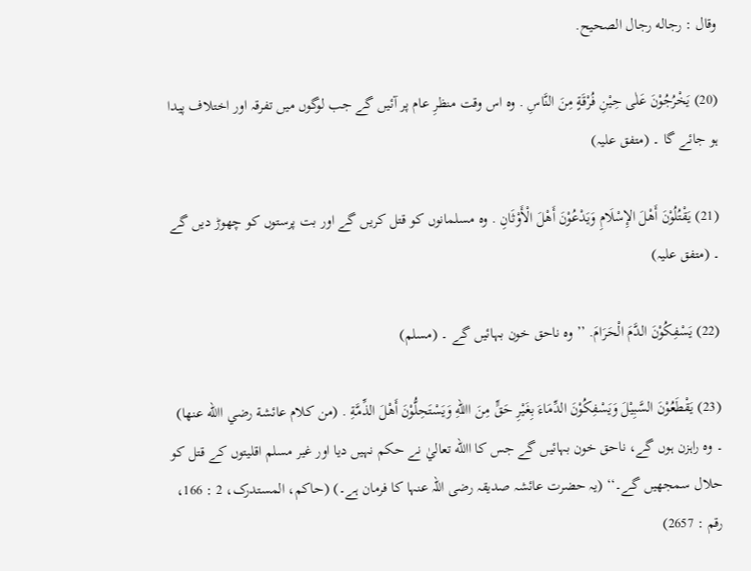وقال : رجاله رجال الصحيح.

(20) يَخْرُجُوْنَ عَلٰی حِيْنِ فُرْقَةٍ مِنَ النَّاسِ . وہ اس وقت منظرِ عام پر آئیں گے جب لوگوں میں تفرقہ اور اختلاف پیدا ہو جائے گا ۔ (متفق علیہ)

(21) يَقْتُلُوْنَ أَهْلَ الإِسْلَامِ وَيَدْعُوْنَ أَهْلَ الْأَوْثَانِ . وہ مسلمانوں کو قتل کریں گے اور بت پرستوں کو چھوڑ دیں گے ۔ (متفق علیہ)

(22) يَسْفِکُوْنَ الدَّمَ الْحَرَامَ. ’’وہ ناحق خون بہائیں گے ۔ (مسلم)

(23) يَقْطَعُوْنَ السَّبِيْلَ وَيَسْفِکُوْنَ الدِّمَاءَ بِغَيْرِ حَقٍّ مِنَ االلهِ وَيَسْتَحِلُّوْنَ أَهْلَ الذِّمَّةِ . (من کلام عائشة رضي االله عنها) ۔ وہ راہزن ہوں گے، ناحق خون بہائیں گے جس کا االله تعاليٰ نے حکم نہیں دیا اور غیر مسلم اقلیتوں کے قتل کو حلال سمجھیں گے۔‘‘ (یہ حضرت عائشہ صدیقہ رضی اللہ عنہا کا فرمان ہے۔) (حاکم، المستدرک، 2 : 166، رقم : 2657)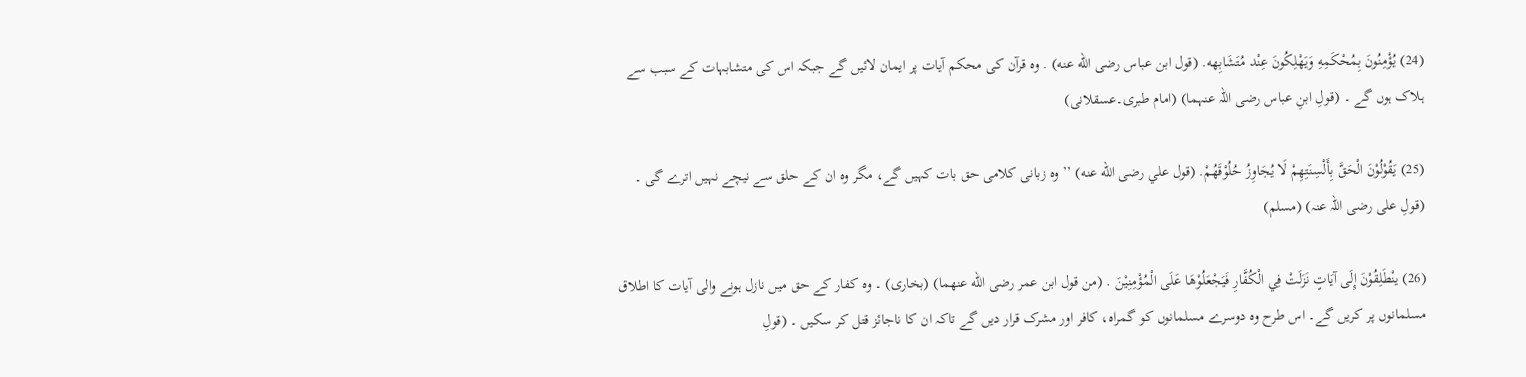(24) يُؤْمِنُونَ بِمُحْکَمِهِ وَيَهْلِکُونَ عِنْد مُتَشَابِهه. (قول ابن عباس رضی الله عنه) . وہ قرآن کی محکم آیات پر ایمان لائیں گے جبکہ اس کی متشابہات کے سبب سے ہلاک ہوں گے ۔ (قولِ ابنِ عباس رضی اللہ عنہما) (امام طبری۔عسقلانی)

(25) يَقُوْلُوْنَ الْحَقَّ بِأَلْسِنَتِهِمْ لَا يُجَاوِزُ حُلُوْقَهُمْ. (قول علي رضی الله عنه) ’’وہ زبانی کلامی حق بات کہیں گے، مگر وہ ان کے حلق سے نیچے نہیں اترے گی ۔ (قولِ علی رضی اللہ عنہ) (مسلم)

(26) ينْطَلِقُوْنَ إِلَی آيَاتٍ نَزَلَتْ فِي الْکُفَّارِ فَيَجْعَلُوْهَا عَلَی الْمُؤْمِنِيْنَ . (من قول ابن عمر رضی الله عنهما) (بخاری) ۔ وہ کفار کے حق میں نازل ہونے والی آیات کا اطلاق مسلمانوں پر کریں گے۔ اس طرح وہ دوسرے مسلمانوں کو گمراہ، کافر اور مشرک قرار دیں گے تاکہ ان کا ناجائز قتل کر سکیں ۔ (قولِ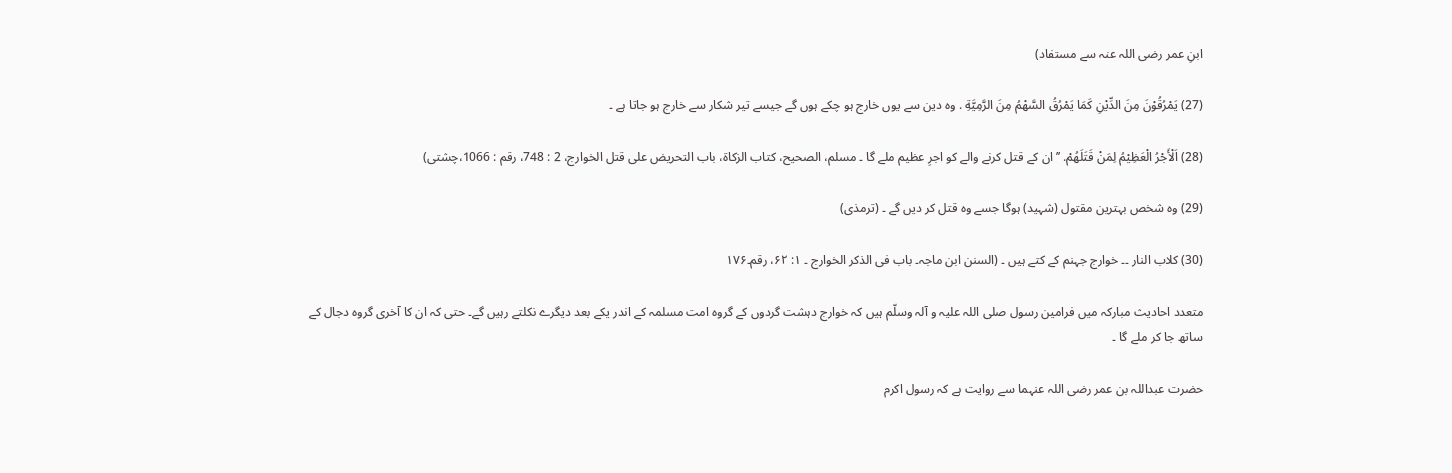ابنِ عمر رضی اللہ عنہ سے مستفاد)

(27) يَمْرُقُوْنَ مِنَ الدِّيْنِ کَمَا يَمْرُقُ السَّهْمُ مِنَ الرَّمِيَّةِ . وہ دین سے یوں خارج ہو چکے ہوں گے جیسے تیر شکار سے خارج ہو جاتا ہے ۔

(28) اَلْأَجْرُ الْعَظِيْمُ لِمَنْ قَتَلَهُمْ. ’’ان کے قتل کرنے والے کو اجرِ عظیم ملے گا ۔ مسلم، الصحيح، کتاب الزکاة، باب التحريض علی قتل الخوارج، 2 : 748، رقم : 1066،چشتی)

(29) وہ شخص بہترین مقتول (شہید) ہوگا جسے وہ قتل کر دیں گے ۔ (ترمذی)

(30) کلاب النار ۔۔ خوارج جہنم کے کتے ہیں ۔ (السنن ابن ماجہ۔ باب فی الذکر الخوارج ۔ ۱: ۶۲، رقم۔۱۷۶

متعدد احادیث مبارکہ میں فرامین رسول صلی اللہ علیہ و آلہ وسلّم ہیں کہ خوارج دہشت گردوں کے گروہ امت مسلمہ کے اندر یکے بعد دیگرے نکلتے رہیں گے۔ حتی کہ ان کا آخری گروہ دجال کے ساتھ جا کر ملے گا ۔

حضرت عبداللہ بن عمر رضی اللہ عنہما سے روایت ہے کہ رسول اکرم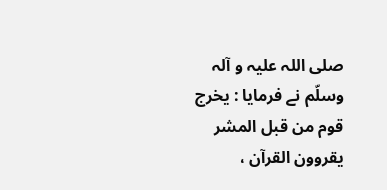صلی اللہ علیہ و آلہ وسلّم نے فرمایا : یخرج قوم من قبل المشر یقروون القرآن ،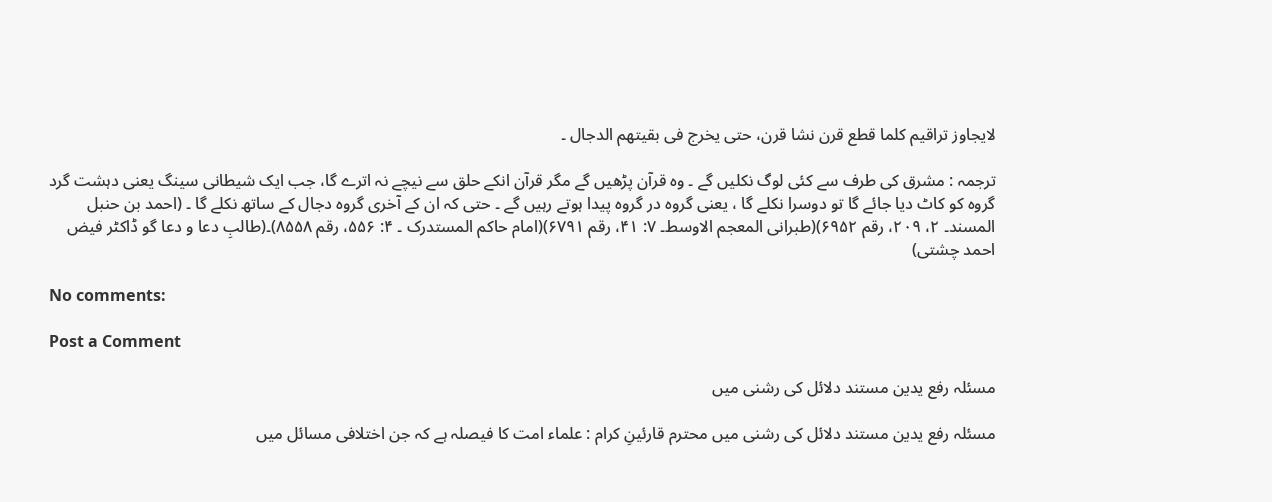لایجاوز تراقیم کلما قطع قرن نشا قرن، حتی یخرج فی بقیتھم الدجال ۔

ترجمہ : مشرق کی طرف سے کئی لوگ نکلیں گے ۔ وہ قرآن پڑھیں گے مگر قرآن انکے حلق سے نیچے نہ اترے گا، جب ایک شیطانی سینگ یعنی دہشت گرد گروہ کو کاٹ دیا جائے گا تو دوسرا نکلے گا ، یعنی گروہ در گروہ پیدا ہوتے رہیں گے ۔ حتی کہ ان کے آخری گروہ دجال کے ساتھ نکلے گا ۔ (احمد بن حنبل المسند۔ ۲، ۲۰۹، رقم ۶۹۵۲)(طبرانی المعجم الاوسط۔ ۷: ۴۱، رقم ۶۷۹۱)(امام حاکم المستدرک ۔ ۴: ۵۵۶، رقم ۸۵۵۸)۔(طالبِ دعا و دعا گو ڈاکٹر فیض احمد چشتی)

No comments:

Post a Comment

مسئلہ رفع یدین مستند دلائل کی رشنی میں

مسئلہ رفع یدین مستند دلائل کی رشنی میں محترم قارئینِ کرام : علماء امت کا فیصلہ ہے کہ جن اختلافی مسائل میں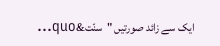ایک سے زائد صورتیں "سنّت&quo...